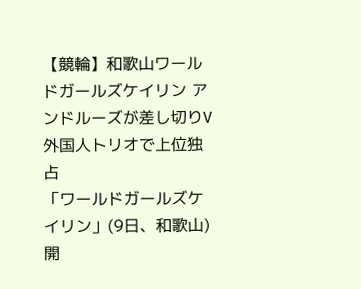【競輪】和歌山ワールドガールズケイリン アンドルーズが差し切りV 外国人トリオで上位独占
「ワールドガールズケイリン」(9日、和歌山)
開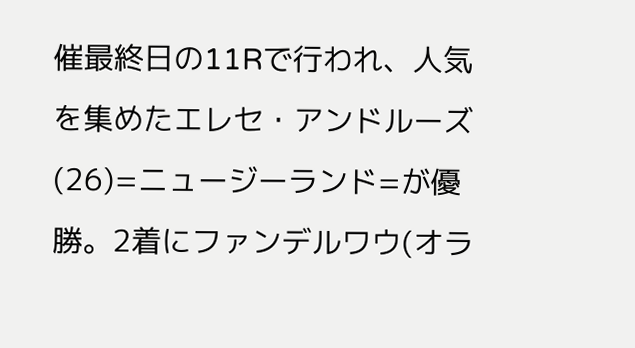催最終日の11Rで行われ、人気を集めたエレセ・アンドルーズ(26)=ニュージーランド=が優勝。2着にファンデルワウ(オラ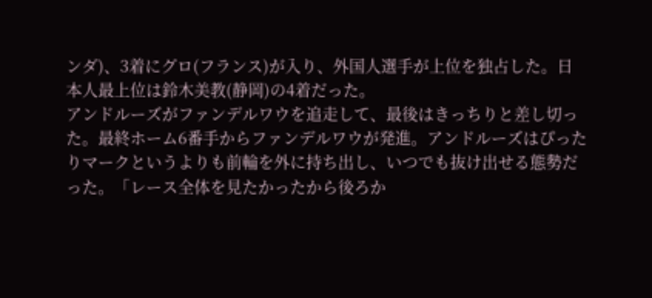ンダ)、3着にグロ(フランス)が入り、外国人選手が上位を独占した。日本人最上位は鈴木美教(静岡)の4着だった。
アンドルーズがファンデルワウを追走して、最後はきっちりと差し切った。最終ホーム6番手からファンデルワウが発進。アンドルーズはぴったりマークというよりも前輪を外に持ち出し、いつでも抜け出せる態勢だった。「レース全体を見たかったから後ろか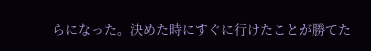らになった。決めた時にすぐに行けたことが勝てた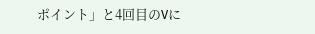ポイント」と4回目のVに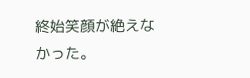終始笑顔が絶えなかった。